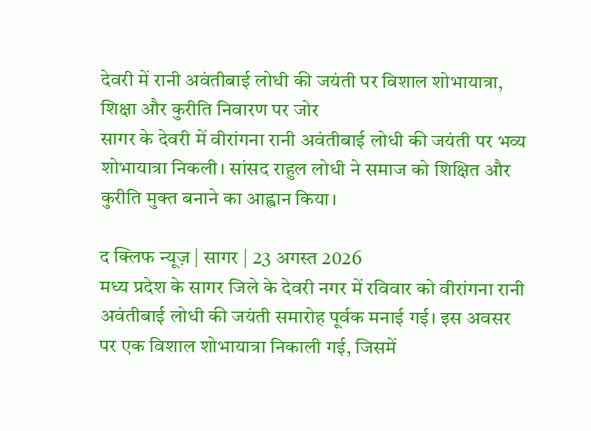देवरी में रानी अवंतीबाई लोधी की जयंती पर विशाल शोभायात्रा, शिक्षा और कुरीति निवारण पर जोर
सागर के देवरी में वीरांगना रानी अवंतीबाई लोधी की जयंती पर भव्य शोभायात्रा निकली। सांसद राहुल लोधी ने समाज को शिक्षित और कुरीति मुक्त बनाने का आह्वान किया।

द क्लिफ न्यूज़ | सागर | 23 अगस्त 2026
मध्य प्रदेश के सागर जिले के देवरी नगर में रविवार को वीरांगना रानी अवंतीबाई लोधी की जयंती समारोह पूर्वक मनाई गई। इस अवसर पर एक विशाल शोभायात्रा निकाली गई, जिसमें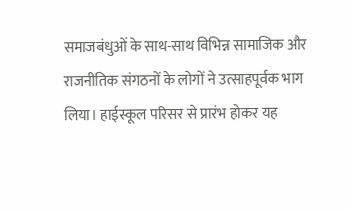समाजबंधुओं के साथ-साथ विभिन्न सामाजिक और राजनीतिक संगठनों के लोगों ने उत्साहपूर्वक भाग लिया। हाईस्कूल परिसर से प्रारंभ होकर यह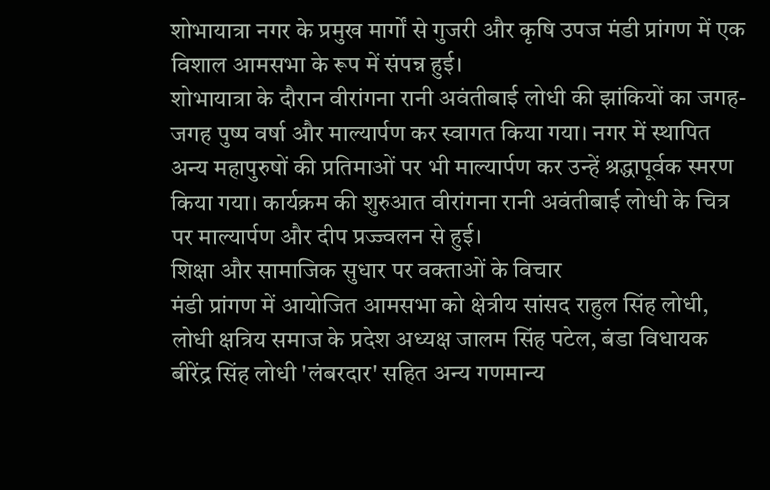शोभायात्रा नगर के प्रमुख मार्गों से गुजरी और कृषि उपज मंडी प्रांगण में एक विशाल आमसभा के रूप में संपन्न हुई।
शोभायात्रा के दौरान वीरांगना रानी अवंतीबाई लोधी की झांकियों का जगह-जगह पुष्प वर्षा और माल्यार्पण कर स्वागत किया गया। नगर में स्थापित अन्य महापुरुषों की प्रतिमाओं पर भी माल्यार्पण कर उन्हें श्रद्धापूर्वक स्मरण किया गया। कार्यक्रम की शुरुआत वीरांगना रानी अवंतीबाई लोधी के चित्र पर माल्यार्पण और दीप प्रज्ज्वलन से हुई।
शिक्षा और सामाजिक सुधार पर वक्ताओं के विचार
मंडी प्रांगण में आयोजित आमसभा को क्षेत्रीय सांसद राहुल सिंह लोधी, लोधी क्षत्रिय समाज के प्रदेश अध्यक्ष जालम सिंह पटेल, बंडा विधायक बीरेंद्र सिंह लोधी 'लंबरदार' सहित अन्य गणमान्य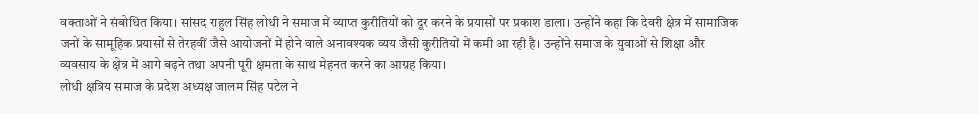वक्ताओं ने संबोधित किया। सांसद राहुल सिंह लोधी ने समाज में व्याप्त कुरीतियों को दूर करने के प्रयासों पर प्रकाश डाला। उन्होंने कहा कि देवरी क्षेत्र में सामाजिक जनों के सामूहिक प्रयासों से तेरहवीं जैसे आयोजनों में होने वाले अनावश्यक व्यय जैसी कुरीतियों में कमी आ रही है। उन्होंने समाज के युवाओं से शिक्षा और व्यवसाय के क्षेत्र में आगे बढ़ने तथा अपनी पूरी क्षमता के साथ मेहनत करने का आग्रह किया।
लोधी क्षत्रिय समाज के प्रदेश अध्यक्ष जालम सिंह पटेल ने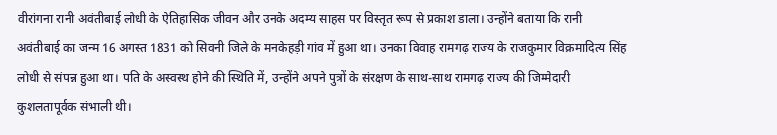वीरांगना रानी अवंतीबाई लोधी के ऐतिहासिक जीवन और उनके अदम्य साहस पर विस्तृत रूप से प्रकाश डाला। उन्होंने बताया कि रानी अवंतीबाई का जन्म 16 अगस्त 1831 को सिवनी जिले के मनकेहड़ी गांव में हुआ था। उनका विवाह रामगढ़ राज्य के राजकुमार विक्रमादित्य सिंह लोधी से संपन्न हुआ था। पति के अस्वस्थ होने की स्थिति में, उन्होंने अपने पुत्रों के संरक्षण के साथ-साथ रामगढ़ राज्य की जिम्मेदारी कुशलतापूर्वक संभाली थी।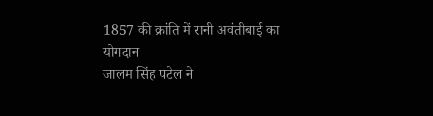1857 की क्रांति में रानी अवंतीबाई का योगदान
जालम सिंह पटेल ने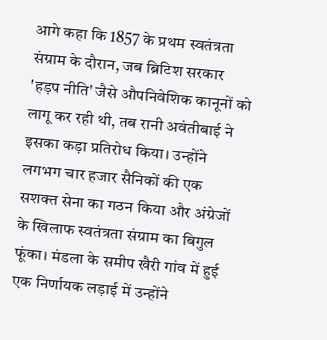आगे कहा कि 1857 के प्रथम स्वतंत्रता संग्राम के दौरान, जब ब्रिटिश सरकार 'हड़प नीति' जैसे औपनिवेशिक कानूनों को लागू कर रही थी, तब रानी अवंतीबाई ने इसका कड़ा प्रतिरोध किया। उन्होंने लगभग चार हजार सैनिकों की एक सशक्त सेना का गठन किया और अंग्रेजों के खिलाफ स्वतंत्रता संग्राम का बिगुल फूंका। मंडला के समीप खैरी गांव में हुई एक निर्णायक लड़ाई में उन्होंने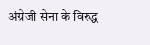अंग्रेजी सेना के विरुद्ध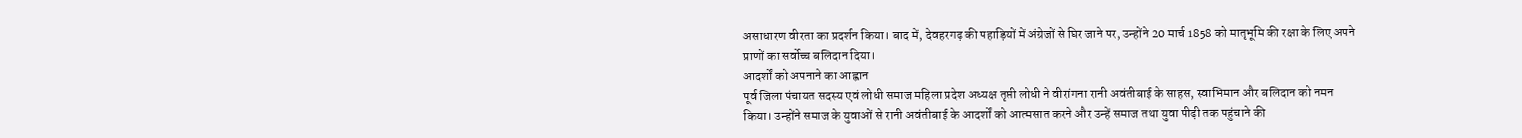असाधारण वीरता का प्रदर्शन किया। बाद में, देवहरगढ़ की पहाड़ियों में अंग्रेजों से घिर जाने पर, उन्होंने 20 मार्च 1858 को मातृभूमि की रक्षा के लिए अपने प्राणों का सर्वोच्च बलिदान दिया।
आदर्शों को अपनाने का आह्वान
पूर्व जिला पंचायत सदस्य एवं लोधी समाज महिला प्रदेश अध्यक्ष तृप्ती लोधी ने वीरांगना रानी अवंतीबाई के साहस, स्वाभिमान और बलिदान को नमन किया। उन्होंने समाज के युवाओं से रानी अवंतीबाई के आदर्शों को आत्मसात करने और उन्हें समाज तथा युवा पीढ़ी तक पहुंचाने की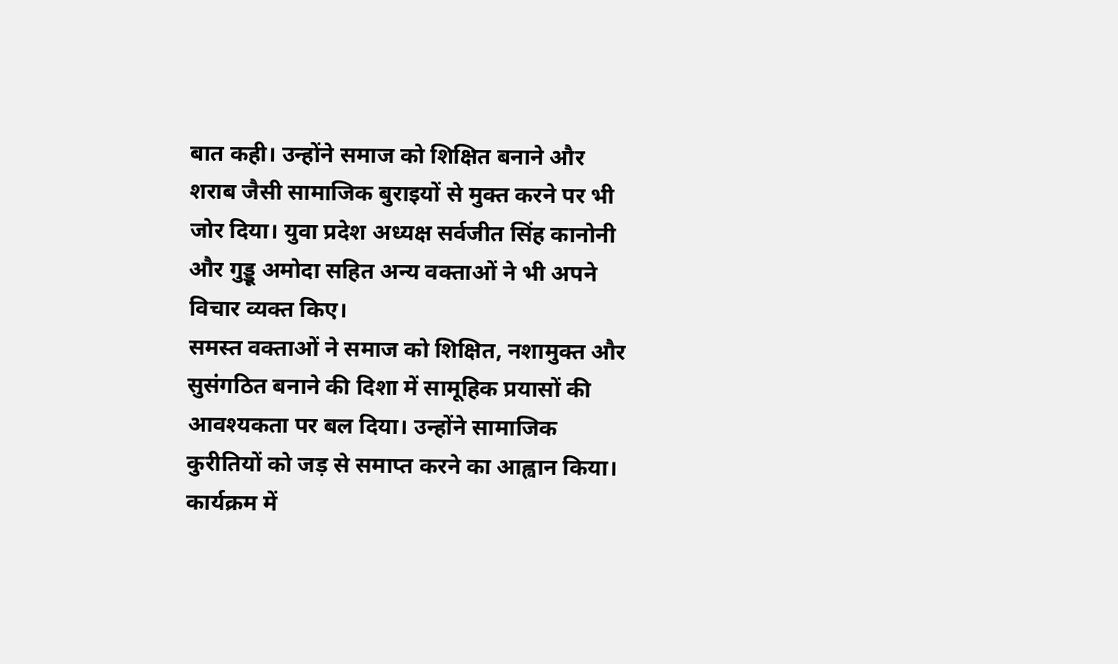बात कही। उन्होंने समाज को शिक्षित बनाने और शराब जैसी सामाजिक बुराइयों से मुक्त करने पर भी जोर दिया। युवा प्रदेश अध्यक्ष सर्वजीत सिंह कानोनी और गुड्डू अमोदा सहित अन्य वक्ताओं ने भी अपने विचार व्यक्त किए।
समस्त वक्ताओं ने समाज को शिक्षित, नशामुक्त और सुसंगठित बनाने की दिशा में सामूहिक प्रयासों की आवश्यकता पर बल दिया। उन्होंने सामाजिक कुरीतियों को जड़ से समाप्त करने का आह्वान किया। कार्यक्रम में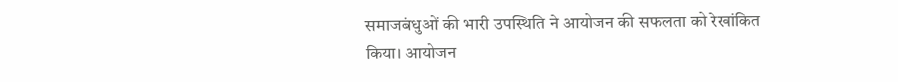समाजबंधुओं की भारी उपस्थिति ने आयोजन की सफलता को रेखांकित किया। आयोजन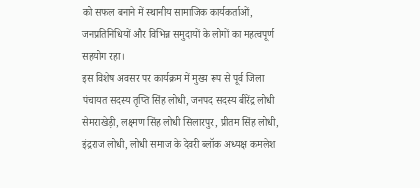को सफल बनाने में स्थानीय सामाजिक कार्यकर्ताओं, जनप्रतिनिधियों और विभिन्न समुदायों के लोगों का महत्वपूर्ण सहयोग रहा।
इस विशेष अवसर पर कार्यक्रम में मुख्य रूप से पूर्व जिला पंचायत सदस्य तृप्ति सिंह लोधी, जनपद सदस्य बीरेंद्र लोधी सेमराखेड़ी, लक्ष्मण सिंह लोधी सिलारपुर, प्रीतम सिंह लोधी, इंद्रराज लोधी, लोधी समाज के देवरी ब्लॉक अध्यक्ष कमलेश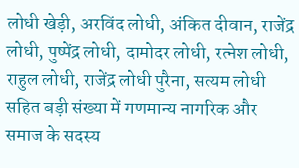लोधी खेड़ी, अरविंद लोधी, अंकित दीवान, राजेंद्र लोधी, पुष्पेंद्र लोधी, दामोदर लोधी, रत्नेश लोधी, राहुल लोधी, राजेंद्र लोधी पुरैना, सत्यम लोधी सहित बड़ी संख्या में गणमान्य नागरिक और समाज के सदस्य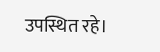उपस्थित रहे।